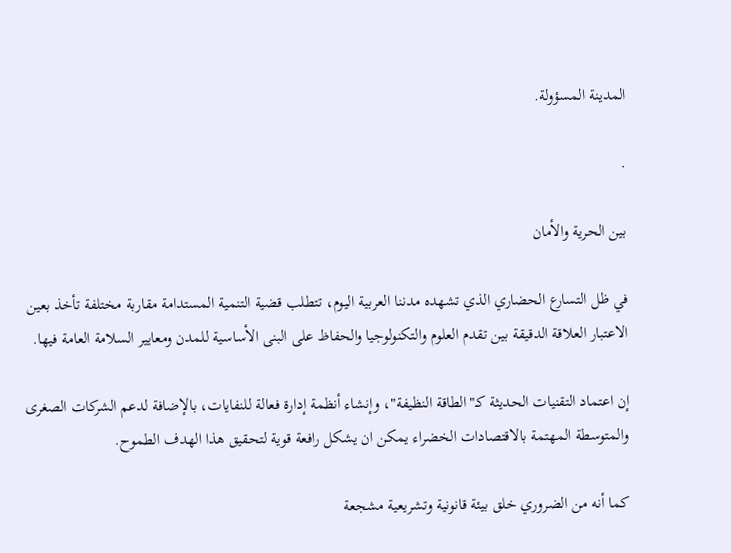المدينة المسؤولة.

.

بين الحرية والأمان

في ظل التسارع الحضاري الذي تشهده مدننا العربية اليوم، تتطلب قضية التنمية المستدامة مقاربة مختلفة تأخذ بعين الاعتبار العلاقة الدقيقة بين تقدم العلوم والتكنولوجيا والحفاظ على البنى الأساسية للمدن ومعايير السلامة العامة فيها.

إن اعتماد التقنيات الحديثة كـ"الطاقة النظيفة"، وإنشاء أنظمة إدارة فعالة للنفايات، بالإضافة لدعم الشركات الصغرى والمتوسطة المهتمة بالاقتصادات الخضراء يمكن ان يشكل رافعة قوية لتحقيق هذا الهدف الطموح.

كما أنه من الضروري خلق بيئة قانونية وتشريعية مشجعة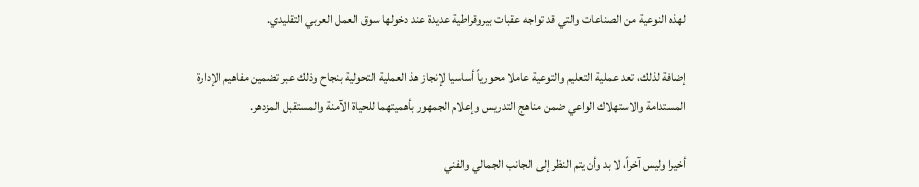لهذه النوعية من الصناعات والتي قد تواجه عقبات بيروقراطية عديدة عند دخولها سوق العمل العربي التقليدي.

إضافة لذلك، تعد عملية التعليم والتوعية عاملا محورياً أساسيا لإنجاز هذ العملية التحولية بنجاح وذلك عبر تضمين مفاهيم الإدارة المستدامة والاستهلاك الواعي ضمن مناهج التدريس وإعلام الجمهور بأهميتهما للحياة الآمنة والمستقبل المزدهر.

أخيرا وليس آخراً، لا بد وأن يتم النظر إلى الجانب الجمالي والفني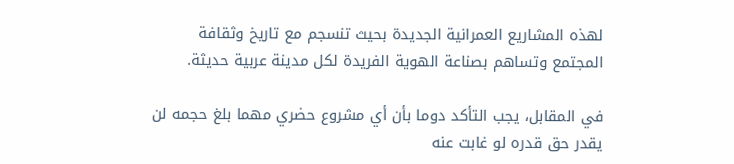لهذه المشاريع العمرانية الجديدة بحيث تنسجم مع تاريخ وثقافة المجتمع وتساهم بصناعة الهوية الفريدة لكل مدينة عربية حديثة.

في المقابل، يجب التأكد دوما بأن أي مشروع حضري مهما بلغ حجمه لن يقدر حق قدره لو غابت عنه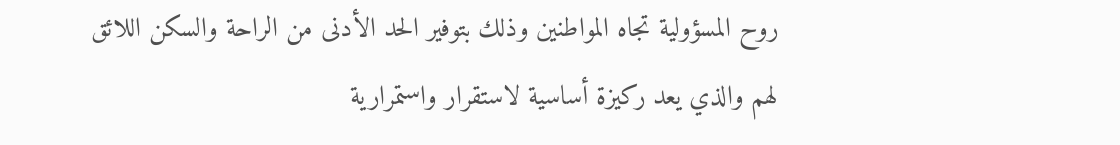روح المسؤولية تجاه المواطنين وذلك بتوفير الحد الأدنى من الراحة والسكن اللائق لهم والذي يعد ركيزة أساسية لاستقرار واستمرارية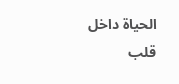الحياة داخل قلب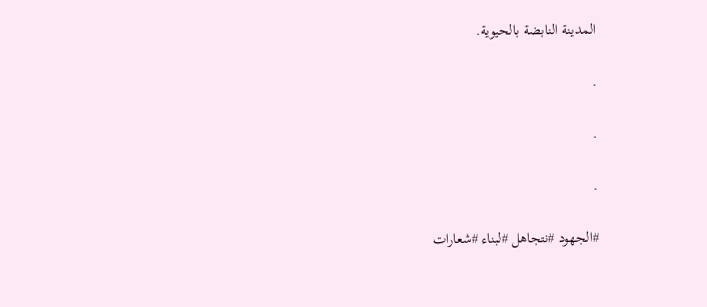المدينة النابضة بالحيوية.

.

.

.

#الجهود #نتجاهل #لبناء #شعارات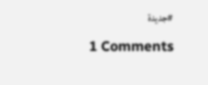#جديدة

1 Comments